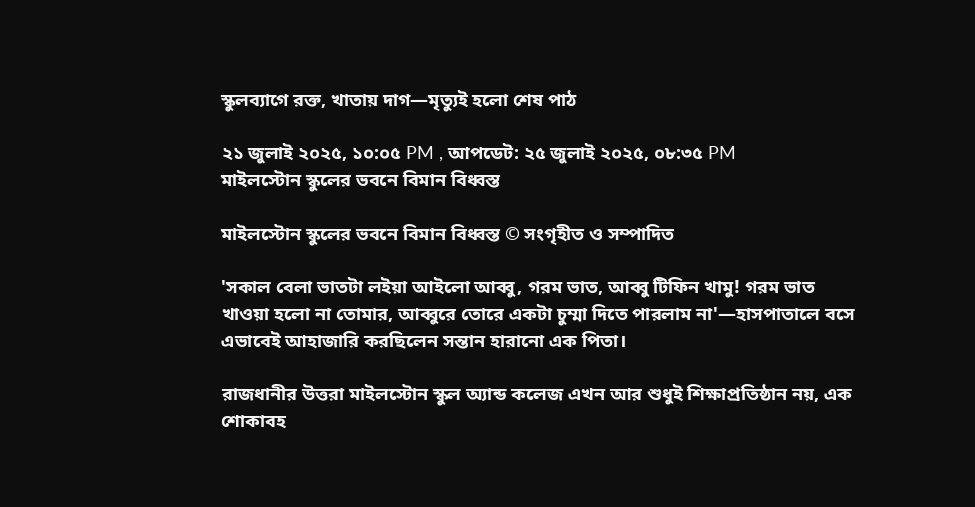স্কুলব্যাগে রক্ত, খাতায় দাগ—মৃত্যুই হলো শেষ পাঠ

২১ জুলাই ২০২৫, ১০:০৫ PM , আপডেট: ২৫ জুলাই ২০২৫, ০৮:৩৫ PM
মাইলস্টোন স্কুলের ভবনে বিমান বিধ্বস্ত

মাইলস্টোন স্কুলের ভবনে বিমান বিধ্বস্ত © সংগৃহীত ও সম্পাদিত

'সকাল বেলা ভাতটা লইয়া আইলো আব্বু, গরম ভাত, আব্বু টিফিন খামু! গরম ভাত খাওয়া হলো না তোমার, আব্বুরে তোরে একটা চুম্মা দিতে পারলাম না'—হাসপাতালে বসে এভাবেই আহাজারি করছিলেন সন্তান হারানো এক পিতা।

রাজধানীর উত্তরা মাইলস্টোন স্কুল অ্যান্ড কলেজ এখন আর শুধুই শিক্ষাপ্রতিষ্ঠান নয়, এক শোকাবহ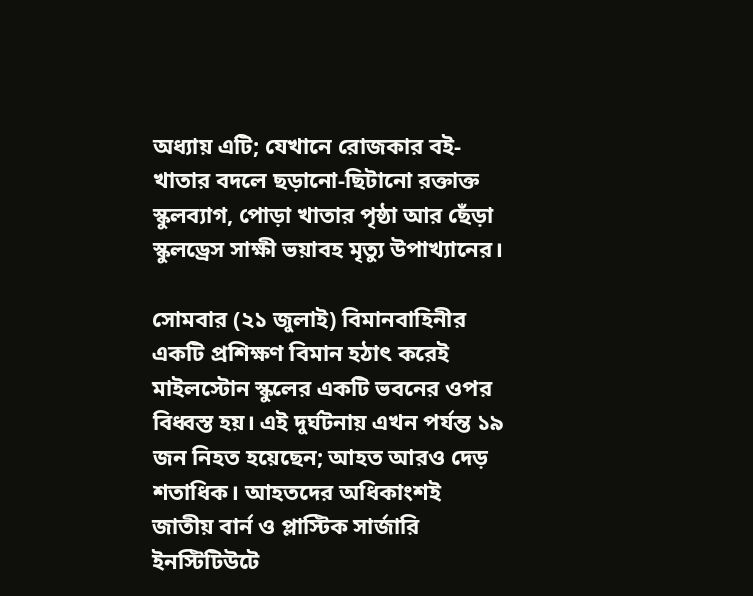অধ্যায় এটি; যেখানে রোজকার বই-খাতার বদলে ছড়ানো-ছিটানো রক্তাক্ত স্কুলব্যাগ, পোড়া খাতার পৃষ্ঠা আর ছেঁড়া স্কুলড্রেস সাক্ষী ভয়াবহ মৃত্যু উপাখ্যানের।

সোমবার (২১ জুলাই) বিমানবাহিনীর একটি প্রশিক্ষণ বিমান হঠাৎ করেই মাইলস্টোন স্কুলের একটি ভবনের ওপর বিধ্বস্ত হয়। এই দুর্ঘটনায় এখন পর্যন্ত ১৯ জন নিহত হয়েছেন; আহত আরও দেড় শতাধিক। আহতদের অধিকাংশই জাতীয় বার্ন ও প্লাস্টিক সার্জারি ইনস্টিটিউটে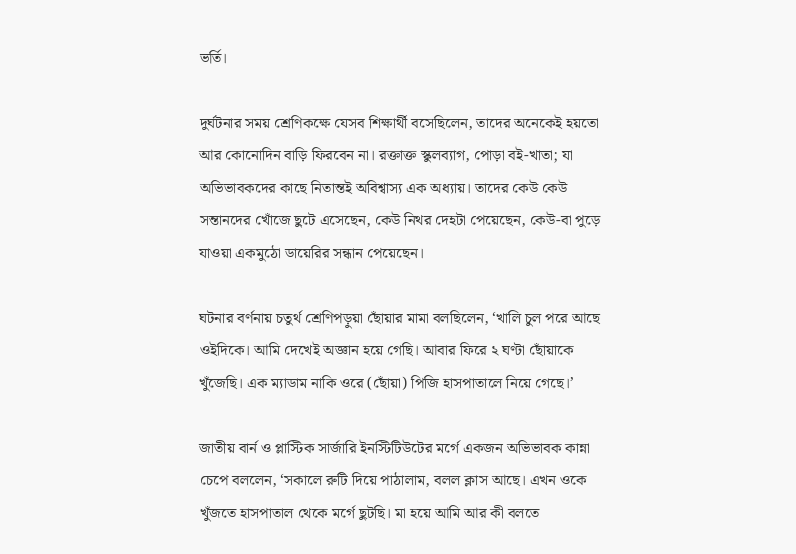ভর্তি।

দুর্ঘটনার সময় শ্রেণিকক্ষে যেসব শিক্ষার্থী বসেছিলেন, তাদের অনেকেই হয়তো আর কোনোদিন বাড়ি ফিরবেন না। রক্তাক্ত স্কুলব্যাগ, পোড়া বই-খাতা; যা অভিভাবকদের কাছে নিতান্তই অবিশ্বাস্য এক অধ্যায়। তাদের কেউ কেউ সন্তানদের খোঁজে ছুটে এসেছেন, কেউ নিথর দেহটা পেয়েছেন, কেউ-বা পুড়ে যাওয়া একমুঠো ডায়েরির সন্ধান পেয়েছেন।

ঘটনার বর্ণনায় চতুর্থ শ্রেণিপড়ুয়া ছোঁয়ার মামা বলছিলেন, ‘খালি চুল পরে আছে ওইদিকে। আমি দেখেই অজ্ঞান হয়ে গেছি। আবার ফিরে ২ ঘণ্টা ছোঁয়াকে খুঁজেছি। এক ম্যাডাম নাকি ওরে (ছোঁয়া) পিজি হাসপাতালে নিয়ে গেছে।’

জাতীয় বার্ন ও প্লাস্টিক সার্জারি ইনস্টিটিউটের মর্গে একজন অভিভাবক কান্না চেপে বললেন, ‘সকালে রুটি দিয়ে পাঠালাম, বলল ক্লাস আছে। এখন ওকে খুঁজতে হাসপাতাল থেকে মর্গে ছুটছি। মা হয়ে আমি আর কী বলতে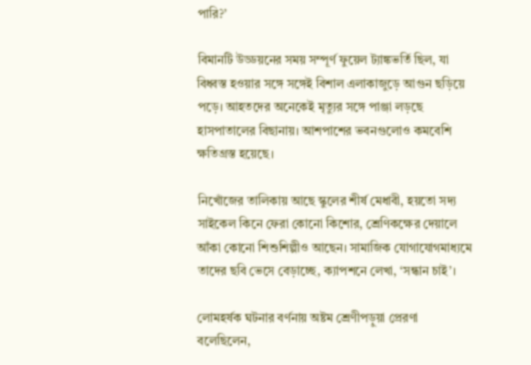পারি?’

বিমানটি উড্ডয়নের সময় সম্পূর্ণ ফুয়েল ট্যাঙ্কভর্তি ছিল, যা বিধ্বস্ত হওয়ার সঙ্গে সঙ্গেই বিশাল এলাকাজুড়ে আগুন ছড়িয়ে পড়ে। আহতদের অনেকেই মৃত্যুর সঙ্গে পাঞ্জা লড়ছে হাসপাতালের বিছানায়। আশপাশের ভবনগুলোও কমবেশি ক্ষতিগ্রস্ত হয়েছে।

নিখোঁজের তালিকায় আছে স্কুলের শীর্ষ মেধাবী, হয়তো সদ্য সাইকেল কিনে ফেরা কোনো কিশোর, শ্রেণিকক্ষের দেয়ালে আঁকা কোনো শিশুশিল্পীও আছেন। সামাজিক যোগাযোগমাধ্যমে তাদের ছবি ভেসে বেড়াচ্ছে, ক্যাপশনে লেখা, ‘সন্ধান চাই’।

লোমহর্ষক ঘটনার বর্ণনায় অষ্টম শ্রেণীপড়ুয়া প্রেরণা বলেছিলেন,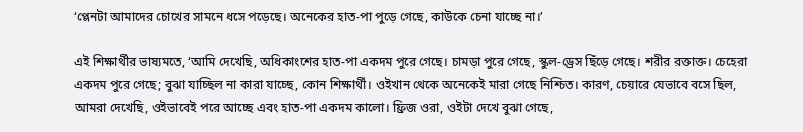‘প্লেনটা আমাদের চোখের সামনে ধসে পড়েছে। অনেকের হাত-পা পুড়ে গেছে, কাউকে চেনা যাচ্ছে না।’

এই শিক্ষার্থীর ভাষ্যমতে, ‘আমি দেখেছি, অধিকাংশের হাত-পা একদম পুরে গেছে। চামড়া পুরে গেছে, স্কুল-ড্রেস ছিঁড়ে গেছে। শরীর রক্তাক্ত। চেহেরা একদম পুরে গেছে; বুঝা যাচ্ছিল না কারা যাচ্ছে, কোন শিক্ষার্থী। ওইখান থেকে অনেকেই মারা গেছে নিশ্চিত। কারণ, চেয়ারে যেভাবে বসে ছিল, আমরা দেখেছি, ওইভাবেই পরে আচ্ছে এবং হাত-পা একদম কালো। ফ্রিজ ওরা, ওইটা দেখে বুঝা গেছে,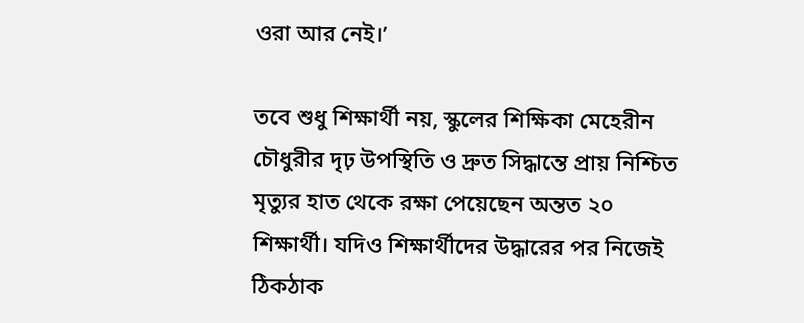ওরা আর নেই।’

তবে শুধু শিক্ষার্থী নয়, স্কুলের শিক্ষিকা মেহেরীন চৌধুরীর দৃঢ় উপস্থিতি ও দ্রুত সিদ্ধান্তে প্রায় নিশ্চিত মৃত্যুর হাত থেকে রক্ষা পেয়েছেন অন্তত ২০ শিক্ষার্থী। যদিও শিক্ষার্থীদের উদ্ধারের পর নিজেই ঠিকঠাক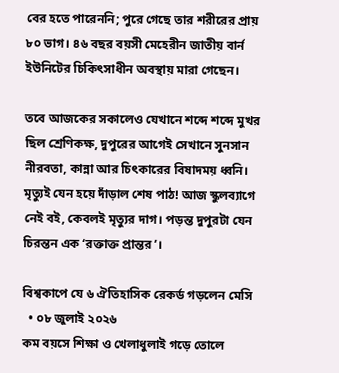বের হতে পারেননি; পুরে গেছে তার শরীরের প্রায় ৮০ ভাগ। ৪৬ বছর বয়সী মেহেরীন জাতীয় বার্ন ইউনিটের চিকিৎসাধীন অবস্থায় মারা গেছেন।

তবে আজকের সকালেও যেখানে শব্দে শব্দে মুখর ছিল শ্রেণিকক্ষ, দুপুরের আগেই সেখানে সুনসান নীরবতা, কান্না আর চিৎকারের বিষাদময় ধ্বনি। মৃত্যুই যেন হয়ে দাঁড়াল শেষ পাঠ! আজ স্কুলব্যাগে নেই বই, কেবলই মৃত্যুর দাগ। পড়ন্ত দুপুরটা যেন চিরন্তন এক ‘রক্তাক্ত প্রান্তর’।

বিশ্বকাপে যে ৬ ঐতিহাসিক রেকর্ড গড়লেন মেসি
  • ০৮ জুলাই ২০২৬
কম বয়সে শিক্ষা ও খেলাধুলাই গড়ে তোলে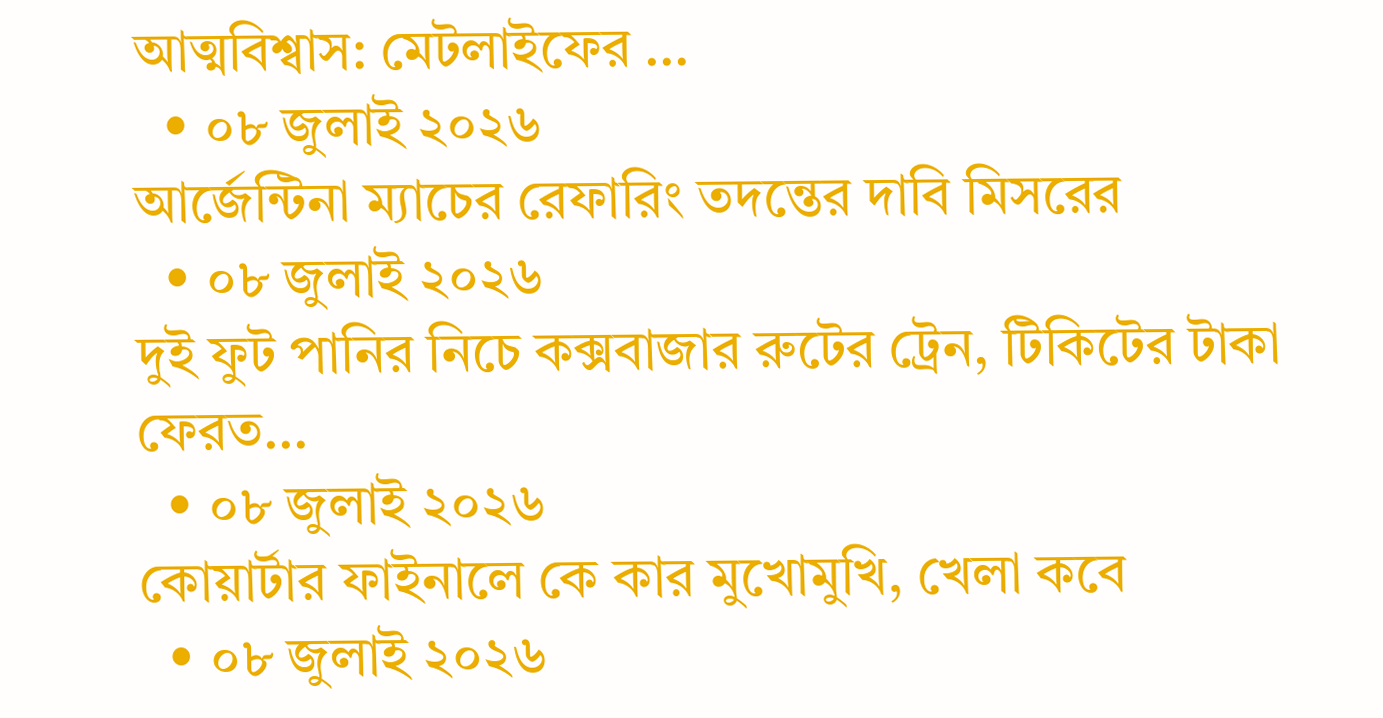আত্মবিশ্বাস: মেটলাইফের …
  • ০৮ জুলাই ২০২৬
আর্জেন্টিনা ম্যাচের রেফারিং তদন্তের দাবি মিসরের
  • ০৮ জুলাই ২০২৬
দুই ফুট পানির নিচে কক্সবাজার রুটের ট্রেন, টিকিটের টাকা ফেরত…
  • ০৮ জুলাই ২০২৬
কোয়ার্টার ফাইনালে কে কার মুখোমুখি, খেলা কবে
  • ০৮ জুলাই ২০২৬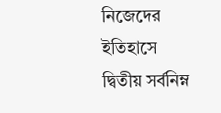নিজেদের ইতিহাসে দ্বিতীয় সর্বনিম্ন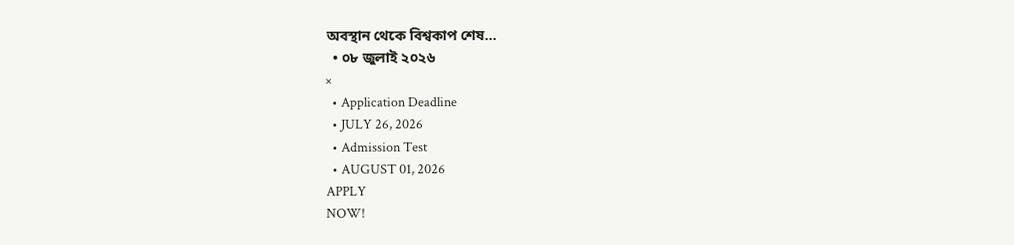অবস্থান থেকে বিশ্বকাপ শেষ…
  • ০৮ জুলাই ২০২৬
×
  • Application Deadline
  • JULY 26, 2026
  • Admission Test
  • AUGUST 01, 2026
APPLY
NOW!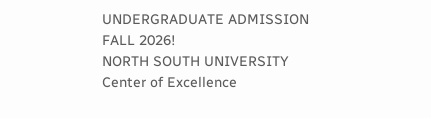UNDERGRADUATE ADMISSION
FALL 2026!
NORTH SOUTH UNIVERSITY
Center of Excellence